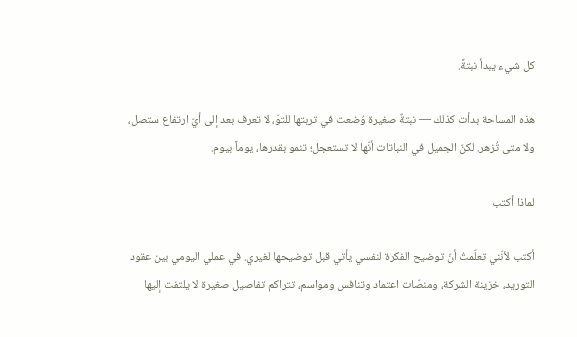كل شيء يبدأ نبتةً.

هذه المساحة بدأت كذلك — نبتةٌ صغيرة وُضعت في تربتها للتوّ، لا تعرف بعد إلى أيّ ارتفاع ستصل، ولا متى تُزهر. لكنّ الجميل في النباتات أنّها لا تستعجل؛ تنمو بقدرها، يوماً بيوم.

لماذا أكتب

أكتب لأنّني تعلّمتُ أنّ توضيح الفكرة لنفسي يأتي قبل توضيحها لغيري. في عملي اليومي بين عقود التوريد، خزينة الشركة، ومنصّات اعتماد وتنافس ومواسم، تتراكم تفاصيل صغيرة لا يلتفت إليها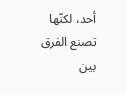أحد، لكنّها تصنع الفرق بين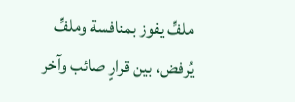ملفٍّ يفوز بمنافسة وملفٍّ يُرفض، بين قرارٍ صائب وآخر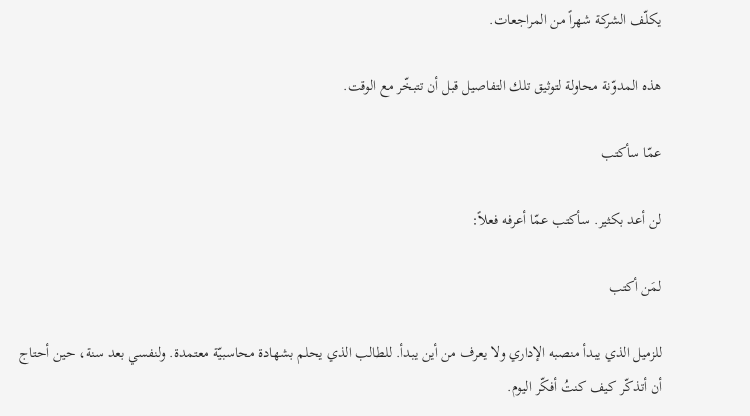يكلّف الشركة شهراً من المراجعات.

هذه المدوّنة محاولة لتوثيق تلك التفاصيل قبل أن تتبخّر مع الوقت.

عمّا سأكتب

لن أعد بكثير. سأكتب عمّا أعرفه فعلاً:

لمَن أكتب

للزميل الذي يبدأ منصبه الإداري ولا يعرف من أين يبدأ. للطالب الذي يحلم بشهادة محاسبيّة معتمدة. ولنفسي بعد سنة، حين أحتاج أن أتذكّر كيف كنتُ أفكّر اليوم.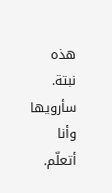هذه نبتة. سأرويها وأنا أتعلّم.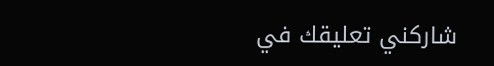شاركني تعليقك في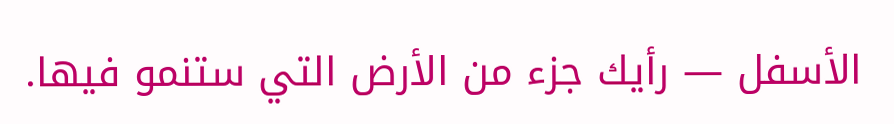الأسفل — رأيك جزء من الأرض التي ستنمو فيها.